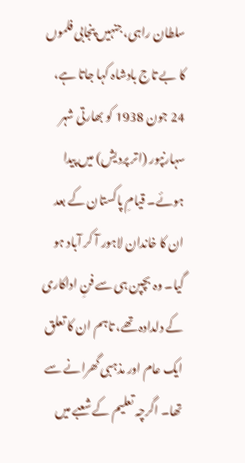سلطان راہی، جنہیں پنجابی فلموں کا بے تاج بادشاہ کہا جاتا ہے، 24 جون 1938 کو بھارتی شہر سہارنپور (اتر پردیش) میں پیدا ہوئے۔ قیامِ پاکستان کے بعد ان کا خاندان لاہور آ کر آباد ہو گیا۔ وہ بچپن ہی سے فنِ اداکاری کے دلدادہ تھے، تاہم ان کا تعلق ایک عام اور مذہبی گھرانے سے تھا۔ اگرچہ تعلیم کے شعبے میں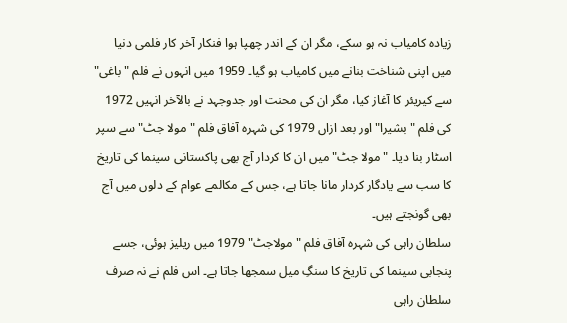زیادہ کامیاب نہ ہو سکے، مگر ان کے اندر چھپا ہوا فنکار آخر کار فلمی دنیا میں اپنی شناخت بنانے میں کامیاب ہو گیا۔ 1959 میں انہوں نے فلم "باغی" سے کیریئر کا آغاز کیا، مگر ان کی محنت اور جدوجہد نے بالآخر انہیں 1972 کی فلم "بشیرا" اور بعد ازاں 1979 کی شہرہ آفاق فلم "مولا جٹ" سے سپر اسٹار بنا دیا۔ "مولا جٹ" میں ان کا کردار آج بھی پاکستانی سینما کی تاریخ کا سب سے یادگار کردار مانا جاتا ہے، جس کے مکالمے عوام کے دلوں میں آج بھی گونجتے ہیں۔
سلطان راہی کی شہرہ آفاق فلم "مولاجٹ" 1979 میں ریلیز ہوئی، جسے پنجابی سینما کی تاریخ کا سنگِ میل سمجھا جاتا ہے۔ اس فلم نے نہ صرف سلطان راہی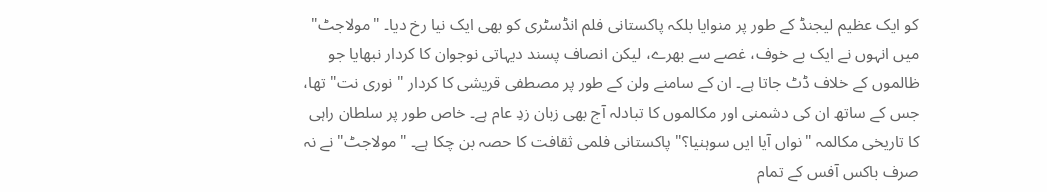کو ایک عظیم لیجنڈ کے طور پر منوایا بلکہ پاکستانی فلم انڈسٹری کو بھی ایک نیا رخ دیا۔ "مولاجٹ" میں انہوں نے ایک بے خوف، غصے سے بھرے، لیکن انصاف پسند دیہاتی نوجوان کا کردار نبھایا جو ظالموں کے خلاف ڈٹ جاتا ہے۔ ان کے سامنے ولن کے طور پر مصطفی قریشی کا کردار "نوری نت" تھا، جس کے ساتھ ان کی دشمنی اور مکالموں کا تبادلہ آج بھی زبان زدِ عام ہے۔ خاص طور پر سلطان راہی کا تاریخی مکالمہ "نواں آیا ایں سوہنیا؟" پاکستانی فلمی ثقافت کا حصہ بن چکا ہے۔ "مولاجٹ" نے نہ صرف باکس آفس کے تمام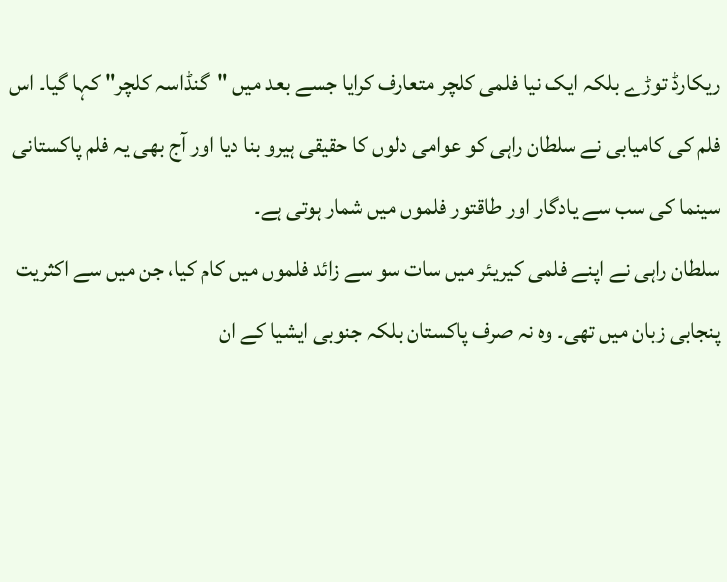ریکارڈ توڑے بلکہ ایک نیا فلمی کلچر متعارف کرایا جسے بعد میں "گنڈاسہ کلچر" کہا گیا۔ اس فلم کی کامیابی نے سلطان راہی کو عوامی دلوں کا حقیقی ہیرو بنا دیا اور آج بھی یہ فلم پاکستانی سینما کی سب سے یادگار اور طاقتور فلموں میں شمار ہوتی ہے۔
سلطان راہی نے اپنے فلمی کیریئر میں سات سو سے زائد فلموں میں کام کیا، جن میں سے اکثریت پنجابی زبان میں تھی۔ وہ نہ صرف پاکستان بلکہ جنوبی ایشیا کے ان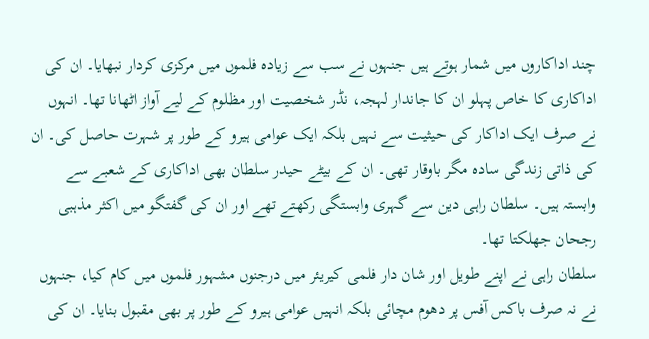چند اداکاروں میں شمار ہوتے ہیں جنہوں نے سب سے زیادہ فلموں میں مرکزی کردار نبھایا۔ ان کی اداکاری کا خاص پہلو ان کا جاندار لہجہ، نڈر شخصیت اور مظلوم کے لیے آواز اٹھانا تھا۔ انہوں نے صرف ایک اداکار کی حیثیت سے نہیں بلکہ ایک عوامی ہیرو کے طور پر شہرت حاصل کی۔ ان کی ذاتی زندگی سادہ مگر باوقار تھی۔ ان کے بیٹے حیدر سلطان بھی اداکاری کے شعبے سے وابستہ ہیں۔ سلطان راہی دین سے گہری وابستگی رکھتے تھے اور ان کی گفتگو میں اکثر مذہبی رجحان جھلکتا تھا۔
سلطان راہی نے اپنے طویل اور شان دار فلمی کیریئر میں درجنوں مشہور فلموں میں کام کیا، جنہوں نے نہ صرف باکس آفس پر دھوم مچائی بلکہ انہیں عوامی ہیرو کے طور پر بھی مقبول بنایا۔ ان کی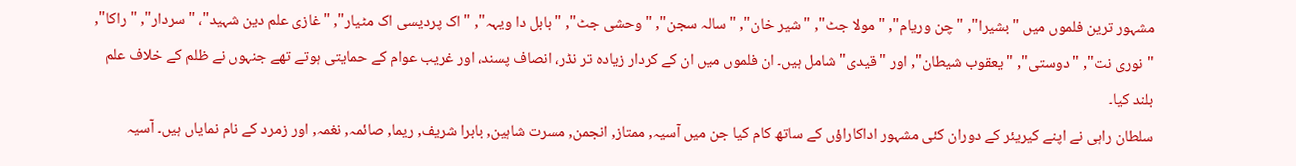مشہور ترین فلموں میں "بشیرا", "چن وریام", "مولا جٹ", "شیر خان", "سالہ سجن", "وحشی جٹ", "بابل دا ویہہ", "اک پردیسی اک مٹیار", "غازی علم دین شہید"، "سردار", "راکا", "نوری نت", "دوستی", "یعقوب شیطان", اور "قیدی" شامل ہیں۔ ان فلموں میں ان کے کردار زیادہ تر نڈر، انصاف پسند، اور غریب عوام کے حمایتی ہوتے تھے جنہوں نے ظلم کے خلاف علم بلند کیا۔
سلطان راہی نے اپنے کیریئر کے دوران کئی مشہور اداکاراؤں کے ساتھ کام کیا جن میں آسیہ, ممتاز, انجمن, مسرت شاہین, بابرا شریف, ریما, صائمہ, نغمہ, اور زمرد کے نام نمایاں ہیں۔ آسیہ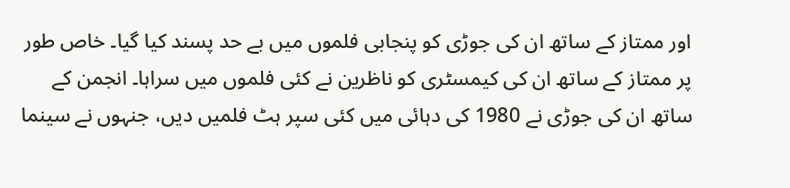اور ممتاز کے ساتھ ان کی جوڑی کو پنجابی فلموں میں بے حد پسند کیا گیا۔ خاص طور پر ممتاز کے ساتھ ان کی کیمسٹری کو ناظرین نے کئی فلموں میں سراہا۔ انجمن کے ساتھ ان کی جوڑی نے 1980 کی دہائی میں کئی سپر ہٹ فلمیں دیں، جنہوں نے سینما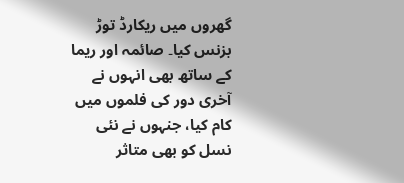گھروں میں ریکارڈ توڑ بزنس کیا۔ صائمہ اور ریما کے ساتھ بھی انہوں نے آخری دور کی فلموں میں کام کیا، جنہوں نے نئی نسل کو بھی متاثر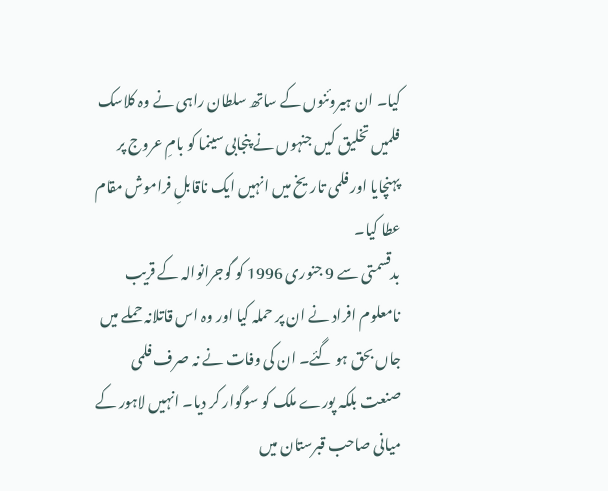کیا۔ ان ہیروئنوں کے ساتھ سلطان راہی نے وہ کلاسک فلمیں تخلیق کیں جنہوں نے پنجابی سینما کو بامِ عروج پر پہنچایا اور فلمی تاریخ میں انہیں ایک ناقابلِ فراموش مقام عطا کیا۔
بدقسمتی سے 9 جنوری 1996 کو گوجرانوالہ کے قریب نامعلوم افراد نے ان پر حملہ کیا اور وہ اس قاتلانہ حملے میں جاں بحق ہو گئے۔ ان کی وفات نے نہ صرف فلمی صنعت بلکہ پورے ملک کو سوگوار کر دیا۔ انہیں لاہور کے میانی صاحب قبرستان میں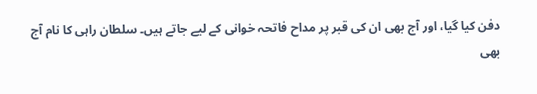دفن کیا گیا، اور آج بھی ان کی قبر پر مداح فاتحہ خوانی کے لیے جاتے ہیں۔ سلطان راہی کا نام آج بھی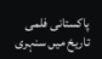پاکستانی فلمی تاریخ میں سنہری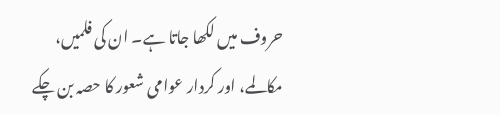حروف میں لکھا جاتا ہے۔ ان کی فلمیں، مکالمے، اور کردار عوامی شعور کا حصہ بن چکے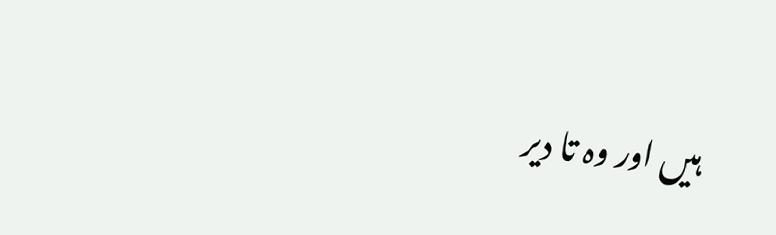ہیں اور وہ تا دیر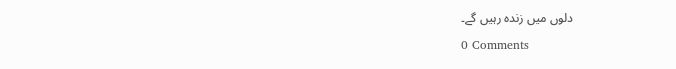دلوں میں زندہ رہیں گے۔
0 Comments